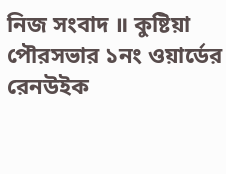নিজ সংবাদ ॥ কুষ্টিয়া পৌরসভার ১নং ওয়ার্ডের রেনউইক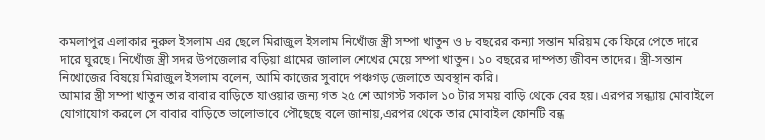কমলাপুর এলাকার নুরুল ইসলাম এর ছেলে মিরাজুল ইসলাম নিখোঁজ স্ত্রী সম্পা খাতুন ও ৮ বছরের কন্যা সন্তান মরিয়ম কে ফিরে পেতে দারে দারে ঘুরছে। নিখোঁজ স্ত্রী সদর উপজেলার বড়িয়া গ্রামের জালাল শেখের মেয়ে সম্পা খাতুন। ১০ বছরের দাম্পত্য জীবন তাদের। স্ত্রী-সন্তান নিখোজের বিষয়ে মিরাজুল ইসলাম বলেন, আমি কাজের সুবাদে পঞ্চগড় জেলাতে অবস্থান করি।
আমার স্ত্রী সম্পা খাতুন তার বাবার বাড়িতে যাওয়ার জন্য গত ২৫ শে আগস্ট সকাল ১০ টার সময় বাড়ি থেকে বের হয়। এরপর সন্ধ্যায় মোবাইলে যোগাযোগ করলে সে বাবার বাড়িতে ভালোভাবে পৌছেছে বলে জানায়,এরপর থেকে তার মোবাইল ফোনটি বন্ধ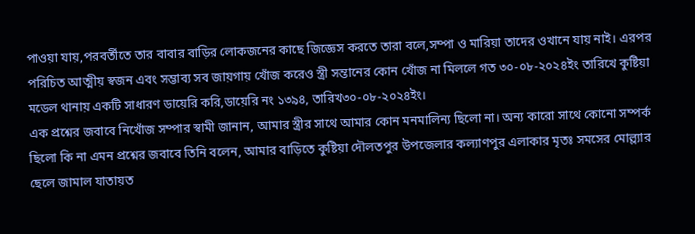পাওয়া যায়,পরবর্তীতে তার বাবার বাড়ির লোকজনের কাছে জিজ্ঞেস করতে তারা বলে,সম্পা ও মারিয়া তাদের ওখানে যায় নাই। এরপর পরিচিত আত্মীয় স্বজন এবং সম্ভাব্য সব জায়গায় খোঁজ করেও স্ত্রী সন্তানের কোন খোঁজ না মিললে গত ৩০-০৮-২০২৪ইং তারিখে কুষ্টিয়া মডেল থানায় একটি সাধারণ ডায়েরি করি,ডায়েরি নং ১৩৯৪, তারিখ৩০-০৮-২০২৪ইং।
এক প্রশ্নের জবাবে নিখোঁজ সম্পার স্বামী জানান, আমার স্ত্রীর সাথে আমার কোন মনমালিন্য ছিলো না। অন্য কারো সাথে কোনো সম্পর্ক ছিলো কি না এমন প্রশ্নের জবাবে তিনি বলেন, আমার বাড়িতে কুষ্টিয়া দৌলতপুর উপজেলার কল্যাণপুর এলাকার মৃতঃ সমসের মোল্ল্যার ছেলে জামাল যাতায়ত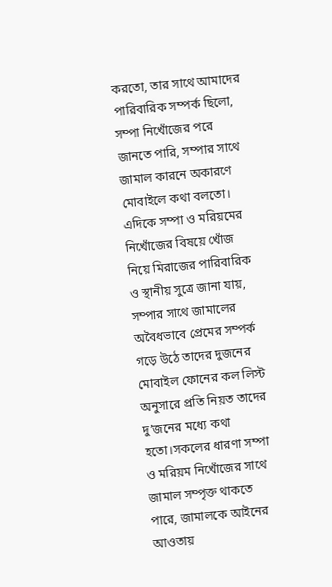করতো, তার সাথে আমাদের পারিবারিক সম্পর্ক ছিলো, সম্পা নিখোঁজের পরে জানতে পারি, সম্পার সাথে জামাল কারনে অকারণে মোবাইলে কথা বলতো। এদিকে সম্পা ও মরিয়মের নিখোঁজের বিষয়ে খোঁজ নিয়ে মিরাজের পারিবারিক ও স্থানীয় সুত্রে জানা যায়, সম্পার সাথে জামালের অবৈধভাবে প্রেমের সম্পর্ক গড়ে উঠে তাদের দুজনের মোবাইল ফোনের কল লিস্ট অনুসারে প্রতি নিয়ত তাদের দু’জনের মধ্যে কথা হতো।সকলের ধারণা সম্পা ও মরিয়ম নিখোঁজের সাথে জামাল সম্পৃক্ত থাকতে পারে, জামালকে আইনের আওতায়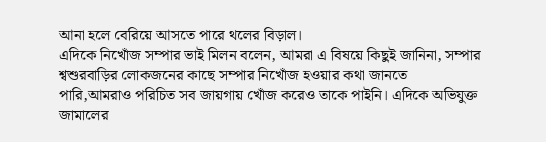আনা হলে বেরিয়ে আসতে পারে থলের বিড়াল।
এদিকে নিখোঁজ সম্পার ভাই মিলন বলেন, আমরা এ বিষয়ে কিছুই জানিনা, সম্পার শ্বশুরবাড়ির লোকজনের কাছে সম্পার নিখোঁজ হওয়ার কথা জানতে পারি,আমরাও পরিচিত সব জায়গায় খোঁজ করেও তাকে পাইনি। এদিকে অভিযুক্ত জামালের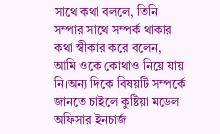সাথে কথা বললে, তিনি সম্পার সাথে সম্পর্ক থাকার কথা স্বীকার করে বলেন, আমি ওকে কোথাও নিয়ে যায় নি।অন্য দিকে বিষয়টি সম্পর্কে জানতে চাইলে কুষ্টিয়া মডেল অফিসার ইনচার্জ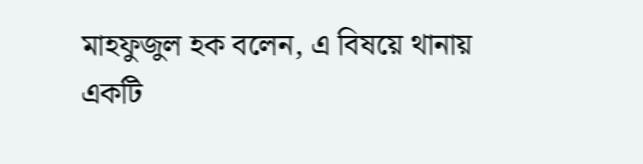মাহফুজুল হক বলেন, এ বিষয়ে থানায় একটি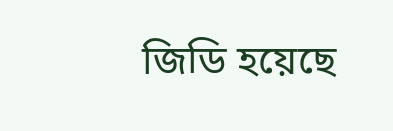জিডি হয়েছে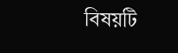বিষয়টি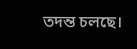তদন্ত চলছে।